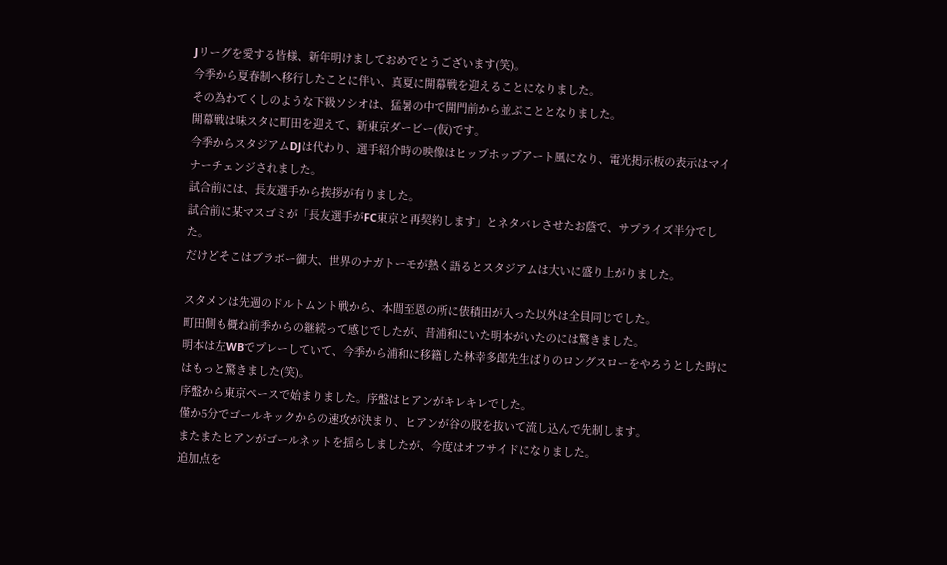Jリーグを愛する皆様、新年明けましておめでとうございます(笑)。
今季から夏春制へ移行したことに伴い、真夏に開幕戦を迎えることになりました。
その為わてくしのような下級ソシオは、猛暑の中で開門前から並ぶこととなりました。
開幕戦は味スタに町田を迎えて、新東京ダービー(仮)です。
今季からスタジアムDJは代わり、選手紹介時の映像はヒップホップアート風になり、電光掲示板の表示はマイナーチェンジされました。
試合前には、長友選手から挨拶が有りました。
試合前に某マスゴミが「長友選手がFC東京と再契約します」とネタバレさせたお蔭で、サプライズ半分でした。
だけどそこはブラボー御大、世界のナガトーモが熱く語るとスタジアムは大いに盛り上がりました。

スタメンは先週のドルトムント戦から、本間至恩の所に俵積田が入った以外は全員同じでした。
町田側も概ね前季からの継続って感じでしたが、昔浦和にいた明本がいたのには驚きました。
明本は左WBでプレーしていて、今季から浦和に移籍した林幸多郎先生ばりのロングスローをやろうとした時にはもっと驚きました(笑)。
序盤から東京ペースで始まりました。序盤はヒアンがキレキレでした。
僅か5分でゴールキックからの速攻が決まり、ヒアンが谷の股を抜いて流し込んで先制します。
またまたヒアンがゴールネットを揺らしましたが、今度はオフサイドになりました。
追加点を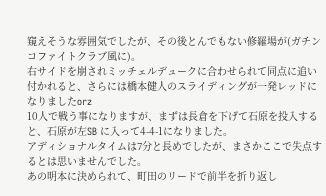窺えそうな雰囲気でしたが、その後とんでもない修羅場が(ガチンコファイトクラブ風に)。
右サイドを崩されミッチェルデュークに合わせられて同点に追い付かれると、さらには橋本健人のスライディングが一発レッドになりましたorz
10人で戦う事になりますが、まずは長倉を下げて石原を投入すると、石原が左SB に入って4-4-1になりました。
アディショナルタイムは7分と長めでしたが、まさかここで失点するとは思いませんでした。
あの明本に決められて、町田のリードで前半を折り返し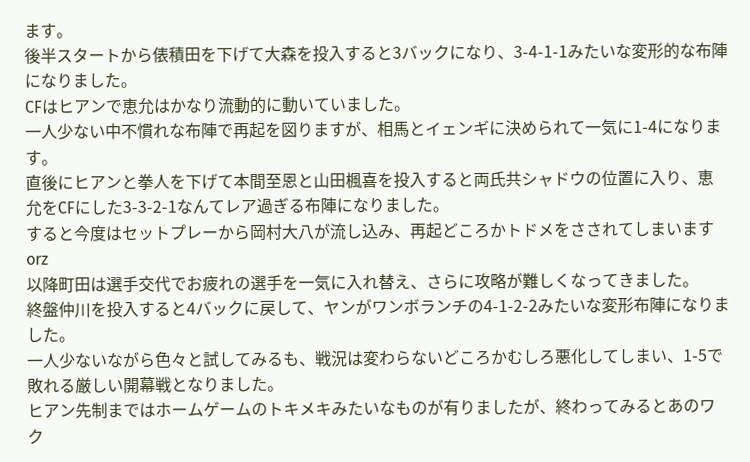ます。
後半スタートから俵積田を下げて大森を投入すると3バックになり、3-4-1-1みたいな変形的な布陣になりました。
CFはヒアンで恵允はかなり流動的に動いていました。
一人少ない中不慣れな布陣で再起を図りますが、相馬とイェンギに決められて一気に1-4になります。
直後にヒアンと拳人を下げて本間至恩と山田楓喜を投入すると両氏共シャドウの位置に入り、恵允をCFにした3-3-2-1なんてレア過ぎる布陣になりました。
すると今度はセットプレーから岡村大八が流し込み、再起どころかトドメをさされてしまいますorz
以降町田は選手交代でお疲れの選手を一気に入れ替え、さらに攻略が難しくなってきました。
終盤仲川を投入すると4バックに戻して、ヤンがワンボランチの4-1-2-2みたいな変形布陣になりました。
一人少ないながら色々と試してみるも、戦況は変わらないどころかむしろ悪化してしまい、1-5で敗れる厳しい開幕戦となりました。
ヒアン先制まではホームゲームのトキメキみたいなものが有りましたが、終わってみるとあのワク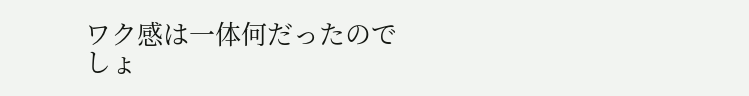ワク感は一体何だったのでしょ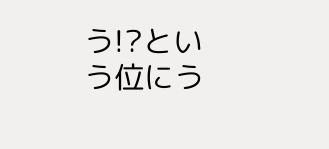う!?という位にう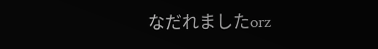なだれましたorz